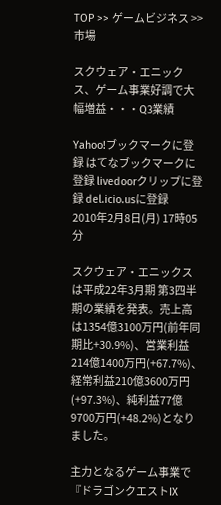TOP >> ゲームビジネス >> 市場

スクウェア・エニックス、ゲーム事業好調で大幅増益・・・Q3業績

Yahoo!ブックマークに登録 はてなブックマークに登録 livedoorクリップに登録 del.icio.usに登録
2010年2月8日(月) 17時05分

スクウェア・エニックスは平成22年3月期 第3四半期の業績を発表。売上高は1354億3100万円(前年同期比+30.9%)、営業利益214億1400万円(+67.7%)、経常利益210億3600万円(+97.3%)、純利益77億9700万円(+48.2%)となりました。

主力となるゲーム事業で『ドラゴンクエストIX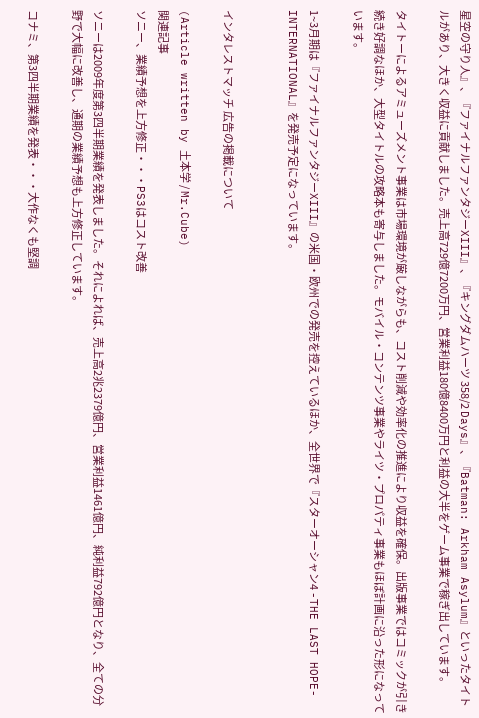星空の守り人』、『ファイナルファンタジーXIII』、『キングダムハーツ 358/2 Days』、『Batman: Arkham Asylum』といったタイトルがあり、大きく収益に貢献しました。売上高729億7200万円、営業利益180億8400万円と利益の大半をゲーム事業で稼ぎ出しています。

タイトーによるアミューズメント事業は市場環境が厳しながらも、コスト削減や効率化の推進により収益を確保。出版事業ではコミックが引き続き好調なほか、大型タイトルの攻略本も寄与しました。モバイル・コンテンツ事業やライツ・プロパティ事業もほぼ計画に沿った形になっています。

1~3月期は『ファイナルファンタジーXIII』の米国・欧州での発売を控えているほか、全世界で『スターオーシャン4 -THE LAST HOPE- INTERNATIONAL』を発売予定になっています。


インタレストマッチ 広告の掲載について

(Article written by 土本学 / Mr.Cube)
関連記事
ソニー、業績予想を上方修正・・・PS3はコスト改善

ソニーは2009年度第3四半期業績を発表しました。それによれば、売上高2兆2379億円、営業利益1461億円、純利益792億円となり、全ての分野で大幅に改善し、通期の業績予想も上方修正しています。

コナミ、第3四半期業績を発表・・・大作なくも堅調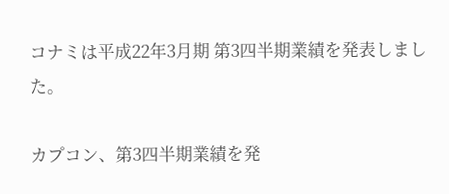コナミは平成22年3月期 第3四半期業績を発表しました。

カプコン、第3四半期業績を発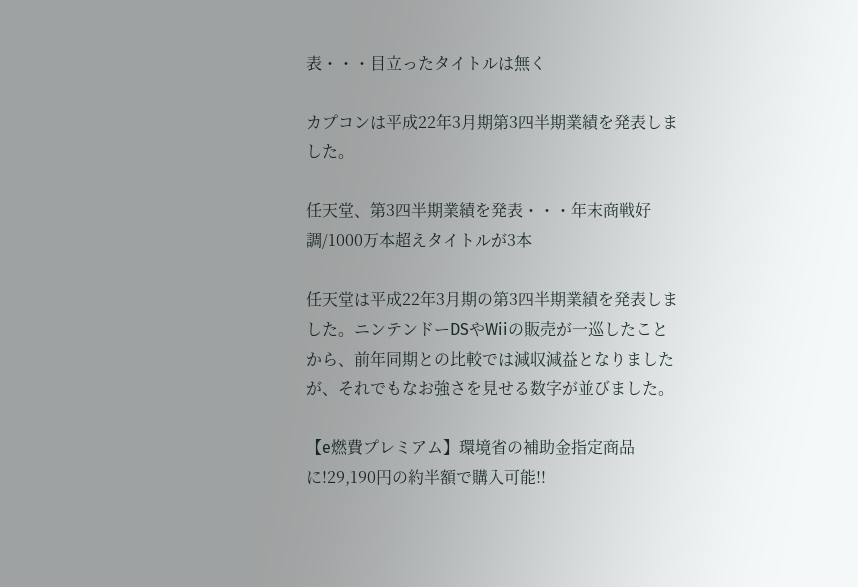表・・・目立ったタイトルは無く

カプコンは平成22年3月期第3四半期業績を発表しました。

任天堂、第3四半期業績を発表・・・年末商戦好調/1000万本超えタイトルが3本

任天堂は平成22年3月期の第3四半期業績を発表しました。ニンテンドーDSやWiiの販売が一巡したことから、前年同期との比較では減収減益となりましたが、それでもなお強さを見せる数字が並びました。

【e燃費プレミアム】環境省の補助金指定商品に!29,190円の約半額で購入可能!!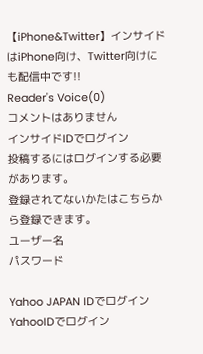【iPhone&Twitter】インサイドはiPhone向け、Twitter向けにも配信中です!!
Reader's Voice(0)
コメントはありません
インサイドIDでログイン
投稿するにはログインする必要があります。
登録されてないかたはこちらから登録できます。
ユーザー名
パスワード

Yahoo JAPAN IDでログイン
YahooIDでログイン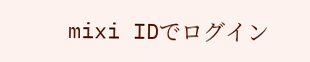mixi IDでログイン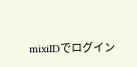mixiIDでログイン